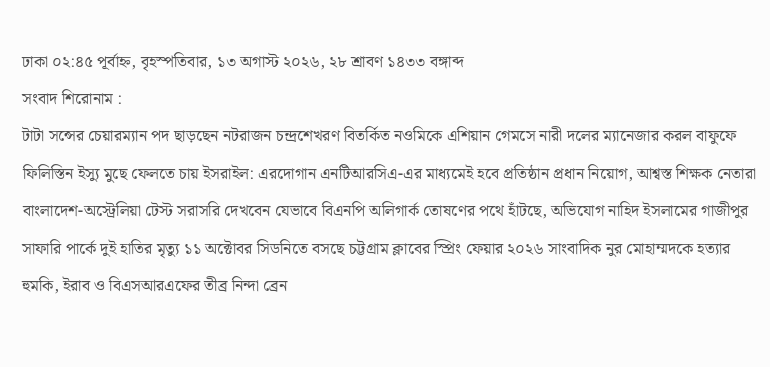ঢাকা ০২:৪৫ পূর্বাহ্ন, বৃহস্পতিবার, ১৩ অগাস্ট ২০২৬, ২৮ শ্রাবণ ১৪৩৩ বঙ্গাব্দ
সংবাদ শিরোনাম :
টাটা সন্সের চেয়ারম্যান পদ ছাড়ছেন নটরাজন চন্দ্রশেখরণ বিতর্কিত নওমিকে এশিয়ান গেমসে নারী দলের ম্যানেজার করল বাফুফে ফিলিস্তিন ইস্যু মুছে ফেলতে চায় ইসরাইল: এরদোগান এনটিআরসিএ-এর মাধ্যমেই হবে প্রতিষ্ঠান প্রধান নিয়োগ, আশ্বস্ত শিক্ষক নেতারা বাংলাদেশ-অস্ট্রেলিয়া টেস্ট সরাসরি দেখবেন যেভাবে বিএনপি অলিগার্ক তোষণের পথে হাঁটছে, অভিযোগ নাহিদ ইসলামের গাজীপুর সাফারি পার্কে দুই হাতির মৃত্যু ১১ অক্টোবর সিডনিতে বসছে চট্টগ্রাম ক্লাবের স্প্রিং ফেয়ার ২০২৬ সাংবাদিক নুর মোহাম্মদকে হত্যার হুমকি, ইরাব ও বিএসআরএফের তীব্র নিন্দা ব্রেন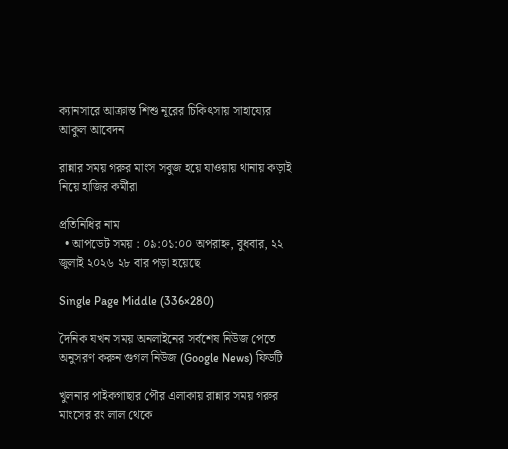ক্যানসারে আক্রান্ত শিশু নূরের চিকিৎসায় সাহায্যের আকুল আবেদন

রান্নার সময় গরুর মাংস সবুজ হয়ে যাওয়ায় থানায় কড়াই নিয়ে হাজির কর্মীরা

প্রতিনিধির নাম
  • আপডেট সময় : ০৯:০১:০০ অপরাহ্ন, বুধবার, ২২ জুলাই ২০২৬ ২৮ বার পড়া হয়েছে

Single Page Middle (336×280)

দৈনিক যখন সময় অনলাইনের সর্বশেষ নিউজ পেতে অনুসরণ করুন গুগল নিউজ (Google News) ফিডটি

খুলনার পাইকগাছার পৌর এলাকায় রান্নার সময় গরুর মাংসের রং লাল থেকে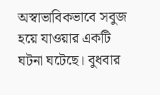অস্বাভাবিকভাবে সবুজ হয়ে যাওয়ার একটি ঘটনা ঘটেছে। বুধবার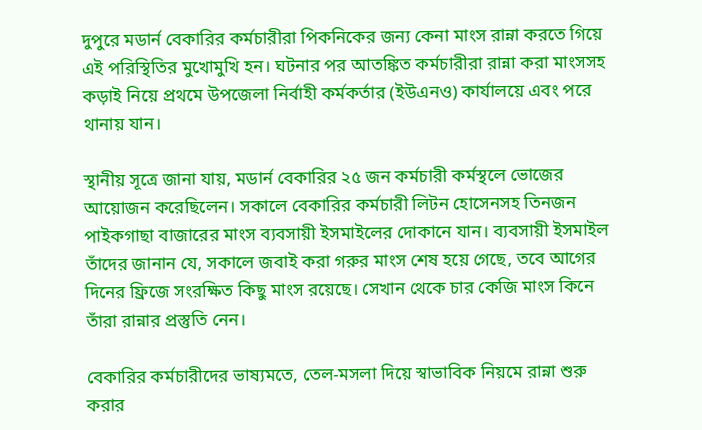দুপুরে মডার্ন বেকারির কর্মচারীরা পিকনিকের জন্য কেনা মাংস রান্না করতে গিয়ে এই পরিস্থিতির মুখোমুখি হন। ঘটনার পর আতঙ্কিত কর্মচারীরা রান্না করা মাংসসহ কড়াই নিয়ে প্রথমে উপজেলা নির্বাহী কর্মকর্তার (ইউএনও) কার্যালয়ে এবং পরে থানায় যান।

স্থানীয় সূত্রে জানা যায়, মডার্ন বেকারির ২৫ জন কর্মচারী কর্মস্থলে ভোজের আয়োজন করেছিলেন। সকালে বেকারির কর্মচারী লিটন হোসেনসহ তিনজন পাইকগাছা বাজারের মাংস ব্যবসায়ী ইসমাইলের দোকানে যান। ব্যবসায়ী ইসমাইল তাঁদের জানান যে, সকালে জবাই করা গরুর মাংস শেষ হয়ে গেছে, তবে আগের দিনের ফ্রিজে সংরক্ষিত কিছু মাংস রয়েছে। সেখান থেকে চার কেজি মাংস কিনে তাঁরা রান্নার প্রস্তুতি নেন।

বেকারির কর্মচারীদের ভাষ্যমতে, তেল-মসলা দিয়ে স্বাভাবিক নিয়মে রান্না শুরু করার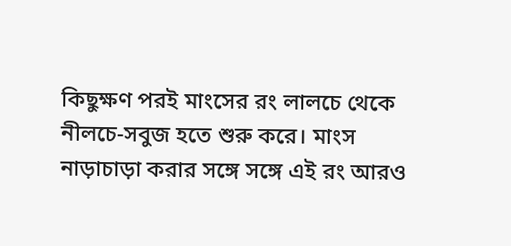কিছুক্ষণ পরই মাংসের রং লালচে থেকে নীলচে-সবুজ হতে শুরু করে। মাংস নাড়াচাড়া করার সঙ্গে সঙ্গে এই রং আরও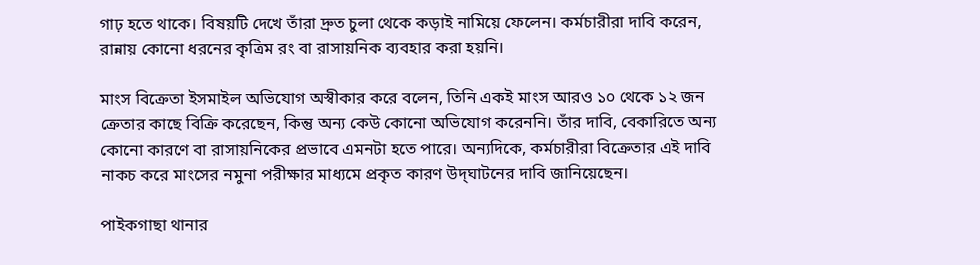গাঢ় হতে থাকে। বিষয়টি দেখে তাঁরা দ্রুত চুলা থেকে কড়াই নামিয়ে ফেলেন। কর্মচারীরা দাবি করেন, রান্নায় কোনো ধরনের কৃত্রিম রং বা রাসায়নিক ব্যবহার করা হয়নি।

মাংস বিক্রেতা ইসমাইল অভিযোগ অস্বীকার করে বলেন, তিনি একই মাংস আরও ১০ থেকে ১২ জন ক্রেতার কাছে বিক্রি করেছেন, কিন্তু অন্য কেউ কোনো অভিযোগ করেননি। তাঁর দাবি, বেকারিতে অন্য কোনো কারণে বা রাসায়নিকের প্রভাবে এমনটা হতে পারে। অন্যদিকে, কর্মচারীরা বিক্রেতার এই দাবি নাকচ করে মাংসের নমুনা পরীক্ষার মাধ্যমে প্রকৃত কারণ উদ্‌ঘাটনের দাবি জানিয়েছেন।

পাইকগাছা থানার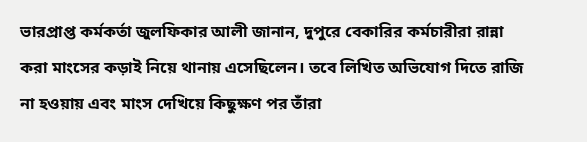ভারপ্রাপ্ত কর্মকর্তা জুলফিকার আলী জানান, দুপুরে বেকারির কর্মচারীরা রান্না করা মাংসের কড়াই নিয়ে থানায় এসেছিলেন। তবে লিখিত অভিযোগ দিতে রাজি না হওয়ায় এবং মাংস দেখিয়ে কিছুক্ষণ পর তাঁরা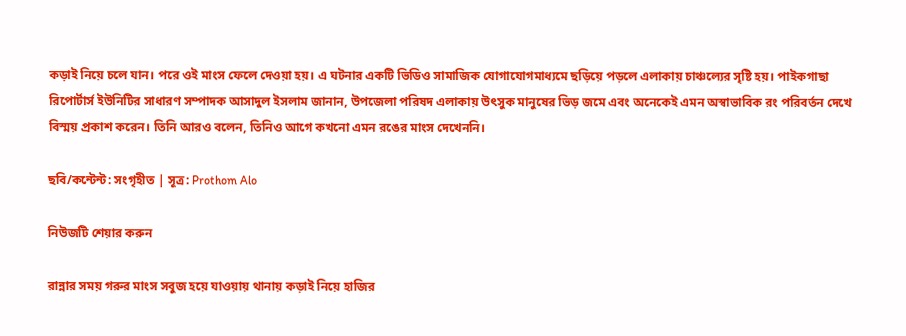কড়াই নিয়ে চলে যান। পরে ওই মাংস ফেলে দেওয়া হয়। এ ঘটনার একটি ভিডিও সামাজিক যোগাযোগমাধ্যমে ছড়িয়ে পড়লে এলাকায় চাঞ্চল্যের সৃষ্টি হয়। পাইকগাছা রিপোর্টার্স ইউনিটির সাধারণ সম্পাদক আসাদুল ইসলাম জানান, উপজেলা পরিষদ এলাকায় উৎসুক মানুষের ভিড় জমে এবং অনেকেই এমন অস্বাভাবিক রং পরিবর্তন দেখে বিস্ময় প্রকাশ করেন। তিনি আরও বলেন, তিনিও আগে কখনো এমন রঙের মাংস দেখেননি।

ছবি/কন্টেন্ট: সংগৃহীত | সূত্র: Prothom Alo

নিউজটি শেয়ার করুন

রান্নার সময় গরুর মাংস সবুজ হয়ে যাওয়ায় থানায় কড়াই নিয়ে হাজির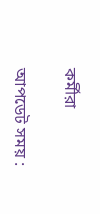কর্মীরা

আপডেট সময় :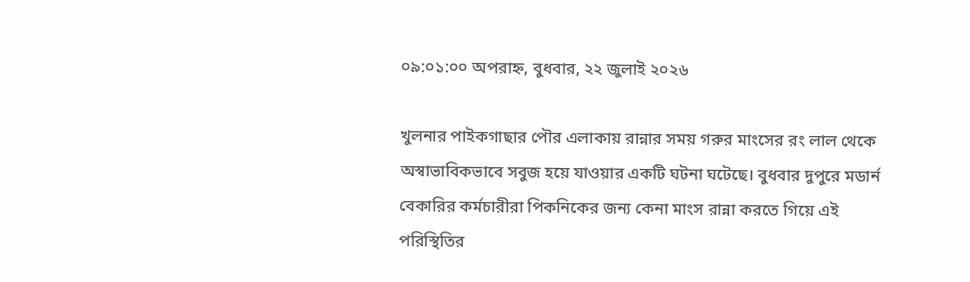০৯:০১:০০ অপরাহ্ন, বুধবার, ২২ জুলাই ২০২৬

খুলনার পাইকগাছার পৌর এলাকায় রান্নার সময় গরুর মাংসের রং লাল থেকে অস্বাভাবিকভাবে সবুজ হয়ে যাওয়ার একটি ঘটনা ঘটেছে। বুধবার দুপুরে মডার্ন বেকারির কর্মচারীরা পিকনিকের জন্য কেনা মাংস রান্না করতে গিয়ে এই পরিস্থিতির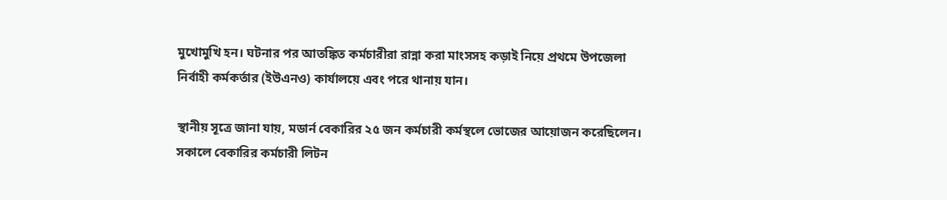মুখোমুখি হন। ঘটনার পর আতঙ্কিত কর্মচারীরা রান্না করা মাংসসহ কড়াই নিয়ে প্রথমে উপজেলা নির্বাহী কর্মকর্তার (ইউএনও) কার্যালয়ে এবং পরে থানায় যান।

স্থানীয় সূত্রে জানা যায়, মডার্ন বেকারির ২৫ জন কর্মচারী কর্মস্থলে ভোজের আয়োজন করেছিলেন। সকালে বেকারির কর্মচারী লিটন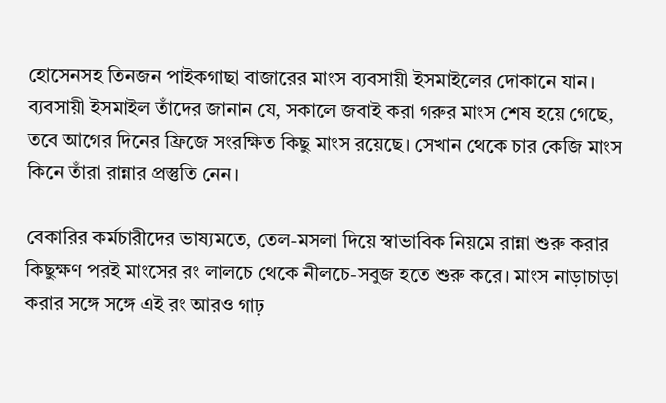হোসেনসহ তিনজন পাইকগাছা বাজারের মাংস ব্যবসায়ী ইসমাইলের দোকানে যান। ব্যবসায়ী ইসমাইল তাঁদের জানান যে, সকালে জবাই করা গরুর মাংস শেষ হয়ে গেছে, তবে আগের দিনের ফ্রিজে সংরক্ষিত কিছু মাংস রয়েছে। সেখান থেকে চার কেজি মাংস কিনে তাঁরা রান্নার প্রস্তুতি নেন।

বেকারির কর্মচারীদের ভাষ্যমতে, তেল-মসলা দিয়ে স্বাভাবিক নিয়মে রান্না শুরু করার কিছুক্ষণ পরই মাংসের রং লালচে থেকে নীলচে-সবুজ হতে শুরু করে। মাংস নাড়াচাড়া করার সঙ্গে সঙ্গে এই রং আরও গাঢ়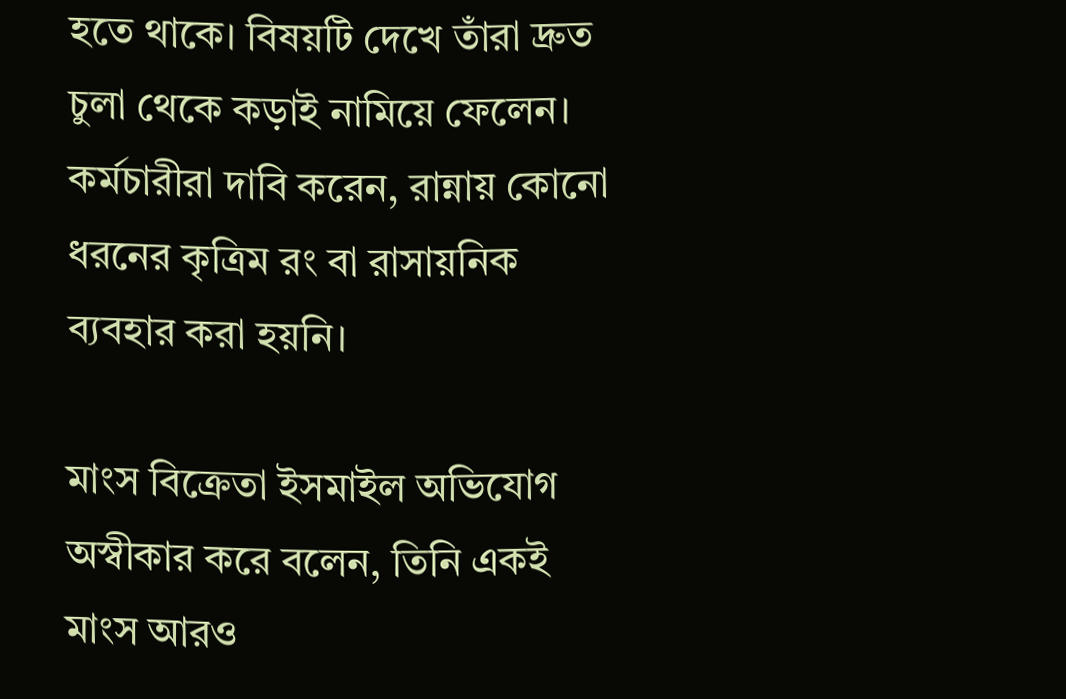হতে থাকে। বিষয়টি দেখে তাঁরা দ্রুত চুলা থেকে কড়াই নামিয়ে ফেলেন। কর্মচারীরা দাবি করেন, রান্নায় কোনো ধরনের কৃত্রিম রং বা রাসায়নিক ব্যবহার করা হয়নি।

মাংস বিক্রেতা ইসমাইল অভিযোগ অস্বীকার করে বলেন, তিনি একই মাংস আরও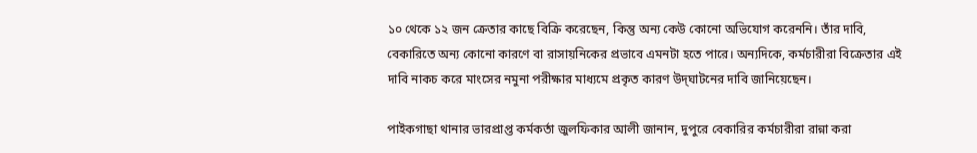১০ থেকে ১২ জন ক্রেতার কাছে বিক্রি করেছেন, কিন্তু অন্য কেউ কোনো অভিযোগ করেননি। তাঁর দাবি, বেকারিতে অন্য কোনো কারণে বা রাসায়নিকের প্রভাবে এমনটা হতে পারে। অন্যদিকে, কর্মচারীরা বিক্রেতার এই দাবি নাকচ করে মাংসের নমুনা পরীক্ষার মাধ্যমে প্রকৃত কারণ উদ্‌ঘাটনের দাবি জানিয়েছেন।

পাইকগাছা থানার ভারপ্রাপ্ত কর্মকর্তা জুলফিকার আলী জানান, দুপুরে বেকারির কর্মচারীরা রান্না করা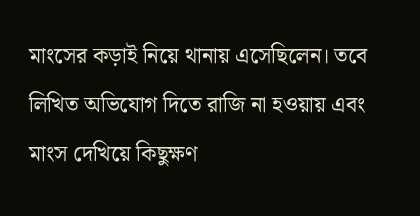মাংসের কড়াই নিয়ে থানায় এসেছিলেন। তবে লিখিত অভিযোগ দিতে রাজি না হওয়ায় এবং মাংস দেখিয়ে কিছুক্ষণ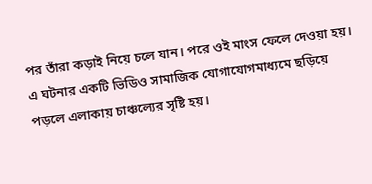পর তাঁরা কড়াই নিয়ে চলে যান। পরে ওই মাংস ফেলে দেওয়া হয়। এ ঘটনার একটি ভিডিও সামাজিক যোগাযোগমাধ্যমে ছড়িয়ে পড়লে এলাকায় চাঞ্চল্যের সৃষ্টি হয়।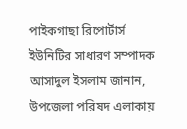পাইকগাছা রিপোর্টার্স ইউনিটির সাধারণ সম্পাদক আসাদুল ইসলাম জানান, উপজেলা পরিষদ এলাকায়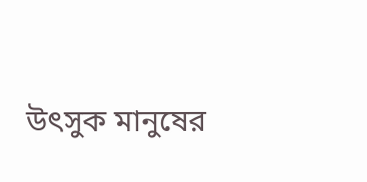উৎসুক মানুষের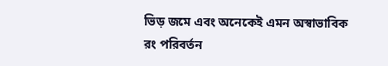ভিড় জমে এবং অনেকেই এমন অস্বাভাবিক রং পরিবর্তন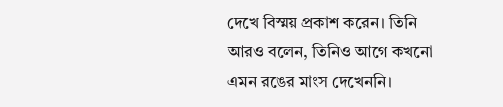দেখে বিস্ময় প্রকাশ করেন। তিনি আরও বলেন, তিনিও আগে কখনো এমন রঙের মাংস দেখেননি।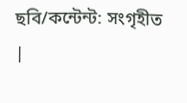ছবি/কন্টেন্ট: সংগৃহীত |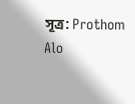সূত্র: Prothom Alo